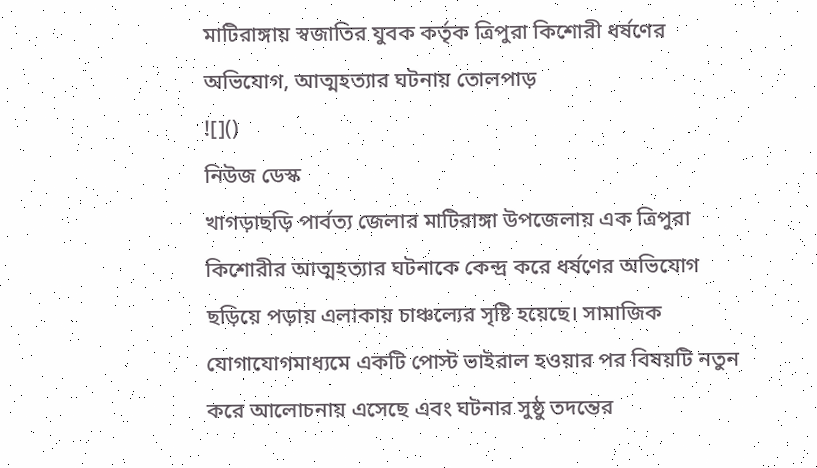মাটিরাঙ্গায় স্বজাতির যুবক কর্তৃক ত্রিপুরা কিশোরী ধর্ষণের অভিযোগ, আত্মহত্যার ঘটনায় তোলপাড়
![]()
নিউজ ডেস্ক
খাগড়াছড়ি পার্বত্য জেলার মাটিরাঙ্গা উপজেলায় এক ত্রিপুরা কিশোরীর আত্মহত্যার ঘটনাকে কেন্দ্র করে ধর্ষণের অভিযোগ ছড়িয়ে পড়ায় এলাকায় চাঞ্চল্যের সৃষ্টি হয়েছে। সামাজিক যোগাযোগমাধ্যমে একটি পোস্ট ভাইরাল হওয়ার পর বিষয়টি নতুন করে আলোচনায় এসেছে এবং ঘটনার সুষ্ঠু তদন্তের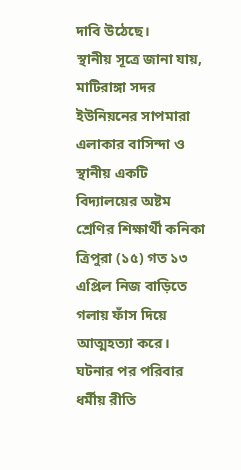দাবি উঠেছে।
স্থানীয় সূত্রে জানা যায়, মাটিরাঙ্গা সদর ইউনিয়নের সাপমারা এলাকার বাসিন্দা ও স্থানীয় একটি বিদ্যালয়ের অষ্টম শ্রেণির শিক্ষার্থী কনিকা ত্রিপুরা (১৫) গত ১৩ এপ্রিল নিজ বাড়িতে গলায় ফাঁস দিয়ে আত্মহত্যা করে। ঘটনার পর পরিবার ধর্মীয় রীতি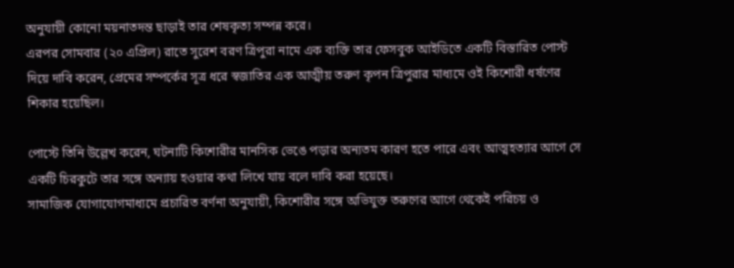অনুযায়ী কোনো ময়নাতদন্ত ছাড়াই তার শেষকৃত্য সম্পন্ন করে।
এরপর সোমবার (২০ এপ্রিল) রাতে সুরেশ বরণ ত্রিপুরা নামে এক ব্যক্তি তার ফেসবুক আইডিতে একটি বিস্তারিত পোস্ট দিয়ে দাবি করেন, প্রেমের সম্পর্কের সূত্র ধরে স্বজাতির এক আত্মীয় তরুণ কৃপন ত্রিপুরার মাধ্যমে ওই কিশোরী ধর্ষণের শিকার হয়েছিল।

পোস্টে তিনি উল্লেখ করেন, ঘটনাটি কিশোরীর মানসিক ভেঙে পড়ার অন্যতম কারণ হতে পারে এবং আত্মহত্যার আগে সে একটি চিরকুটে তার সঙ্গে অন্যায় হওয়ার কথা লিখে যায় বলে দাবি করা হয়েছে।
সামাজিক যোগাযোগমাধ্যমে প্রচারিত বর্ণনা অনুযায়ী, কিশোরীর সঙ্গে অভিযুক্ত তরুণের আগে থেকেই পরিচয় ও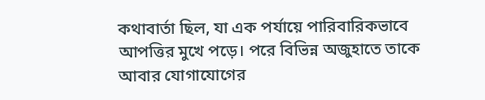কথাবার্তা ছিল, যা এক পর্যায়ে পারিবারিকভাবে আপত্তির মুখে পড়ে। পরে বিভিন্ন অজুহাতে তাকে আবার যোগাযোগের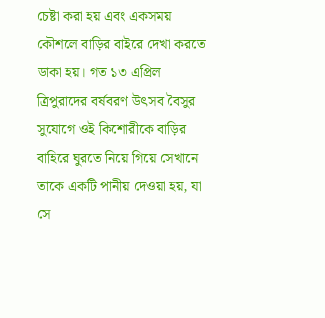চেষ্টা করা হয় এবং একসময় কৌশলে বাড়ির বাইরে দেখা করতে ডাকা হয়। গত ১৩ এপ্রিল ত্রিপুরাদের বর্ষবরণ উৎসব বৈসুর সুযোগে ওই কিশোরীকে বাড়ির বাহিরে ঘুরতে নিয়ে গিয়ে সেখানে তাকে একটি পানীয় দেওয়া হয়, যা সে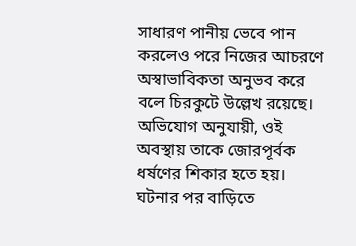সাধারণ পানীয় ভেবে পান করলেও পরে নিজের আচরণে অস্বাভাবিকতা অনুভব করে বলে চিরকুটে উল্লেখ রয়েছে। অভিযোগ অনুযায়ী, ওই অবস্থায় তাকে জোরপূর্বক ধর্ষণের শিকার হতে হয়। ঘটনার পর বাড়িতে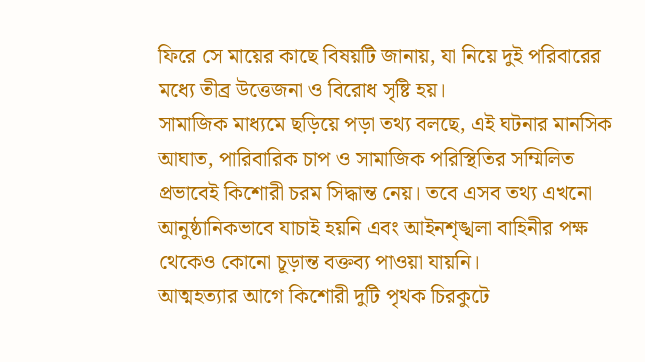ফিরে সে মায়ের কাছে বিষয়টি জানায়, যা নিয়ে দুই পরিবারের মধ্যে তীব্র উত্তেজনা ও বিরোধ সৃষ্টি হয়।
সামাজিক মাধ্যমে ছড়িয়ে পড়া তথ্য বলছে, এই ঘটনার মানসিক আঘাত, পারিবারিক চাপ ও সামাজিক পরিস্থিতির সম্মিলিত প্রভাবেই কিশোরী চরম সিদ্ধান্ত নেয়। তবে এসব তথ্য এখনো আনুষ্ঠানিকভাবে যাচাই হয়নি এবং আইনশৃঙ্খলা বাহিনীর পক্ষ থেকেও কোনো চূড়ান্ত বক্তব্য পাওয়া যায়নি।
আত্মহত্যার আগে কিশোরী দুটি পৃথক চিরকুটে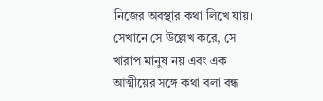নিজের অবস্থার কথা লিখে যায়। সেখানে সে উল্লেখ করে, সে খারাপ মানুষ নয় এবং এক আত্মীয়ের সঙ্গে কথা বলা বন্ধ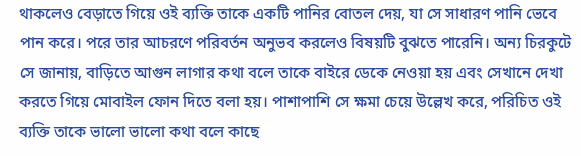থাকলেও বেড়াতে গিয়ে ওই ব্যক্তি তাকে একটি পানির বোতল দেয়, যা সে সাধারণ পানি ভেবে পান করে। পরে তার আচরণে পরিবর্তন অনুভব করলেও বিষয়টি বুঝতে পারেনি। অন্য চিরকুটে সে জানায়, বাড়িতে আগুন লাগার কথা বলে তাকে বাইরে ডেকে নেওয়া হয় এবং সেখানে দেখা করতে গিয়ে মোবাইল ফোন দিতে বলা হয়। পাশাপাশি সে ক্ষমা চেয়ে উল্লেখ করে, পরিচিত ওই ব্যক্তি তাকে ভালো ভালো কথা বলে কাছে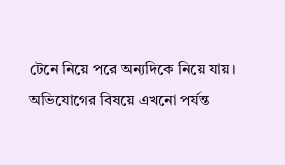টেনে নিয়ে পরে অন্যদিকে নিয়ে যায়।
অভিযোগের বিষয়ে এখনো পর্যন্ত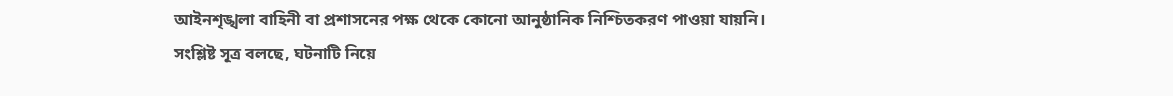আইনশৃঙ্খলা বাহিনী বা প্রশাসনের পক্ষ থেকে কোনো আনুষ্ঠানিক নিশ্চিতকরণ পাওয়া যায়নি।
সংশ্লিষ্ট সূত্র বলছে, ঘটনাটি নিয়ে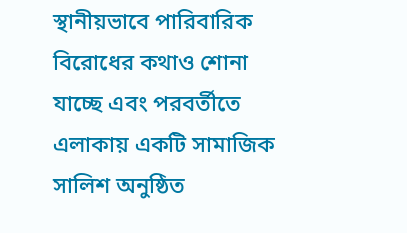স্থানীয়ভাবে পারিবারিক বিরোধের কথাও শোনা যাচ্ছে এবং পরবর্তীতে এলাকায় একটি সামাজিক সালিশ অনুষ্ঠিত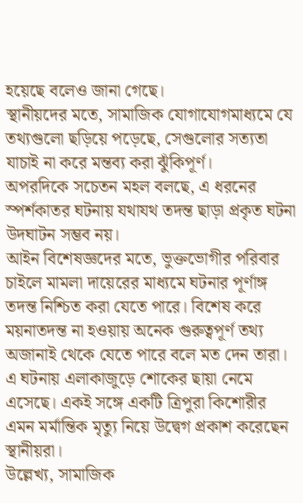হয়েছে বলেও জানা গেছে।
স্থানীয়দের মতে, সামাজিক যোগাযোগমাধ্যমে যে তথ্যগুলো ছড়িয়ে পড়েছে, সেগুলোর সত্যতা যাচাই না করে মন্তব্য করা ঝুঁকিপূর্ণ।
অপরদিকে সচেতন মহল বলছে, এ ধরনের স্পর্শকাতর ঘটনায় যথাযথ তদন্ত ছাড়া প্রকৃত ঘটনা উদঘাটন সম্ভব নয়।
আইন বিশেষজ্ঞদের মতে, ভুক্তভোগীর পরিবার চাইলে মামলা দায়েরের মাধ্যমে ঘটনার পূর্ণাঙ্গ তদন্ত নিশ্চিত করা যেতে পারে। বিশেষ করে ময়নাতদন্ত না হওয়ায় অনেক গুরুত্বপূর্ণ তথ্য অজানাই থেকে যেতে পারে বলে মত দেন তারা।
এ ঘটনায় এলাকাজুড়ে শোকের ছায়া নেমে এসেছে। একই সঙ্গে একটি ত্রিপুরা কিশোরীর এমন মর্মান্তিক মৃত্যু নিয়ে উদ্বেগ প্রকাশ করেছেন স্থানীয়রা।
উল্লেখ্য, সামাজিক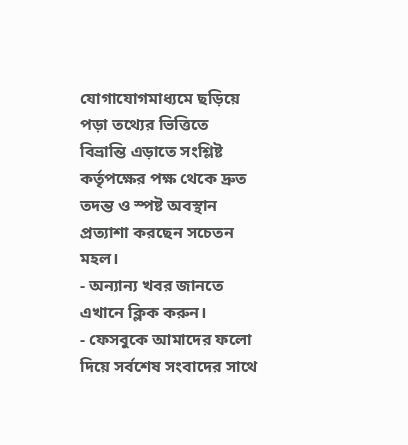যোগাযোগমাধ্যমে ছড়িয়ে পড়া তথ্যের ভিত্তিতে বিভ্রান্তি এড়াতে সংশ্লিষ্ট কর্তৃপক্ষের পক্ষ থেকে দ্রুত তদন্ত ও স্পষ্ট অবস্থান প্রত্যাশা করছেন সচেতন মহল।
- অন্যান্য খবর জানতে এখানে ক্লিক করুন।
- ফেসবুকে আমাদের ফলো দিয়ে সর্বশেষ সংবাদের সাথে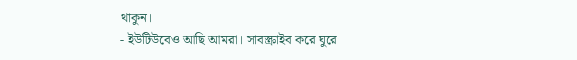থাকুন।
- ইউটিউবেও আছি আমরা। সাবস্ক্রাইব করে ঘুরে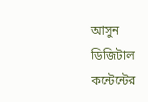আসুন ডিজিটাল কন্টেন্টের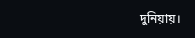দুনিয়ায়।